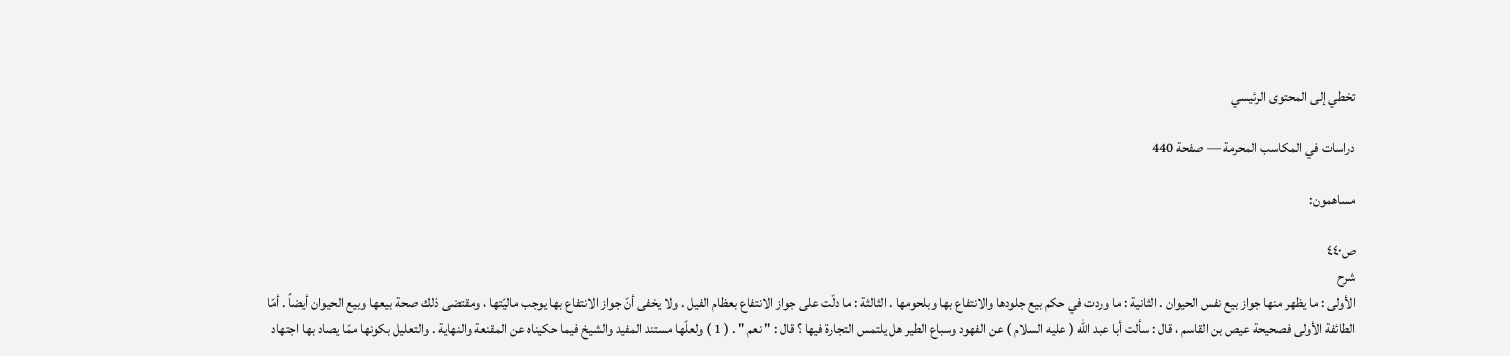تخطي إلى المحتوى الرئيسي

دراسات في المكاسب المحرمة — صفحة 440

مساهمون:

ص٤٤٠
شرح
الأولى : ما يظهر منها جواز بيع نفس الحيوان . الثانية : ما وردت في حكم بيع جلودها والانتفاع بها وبلحومها . الثالثة : ما دلّت على جواز الانتفاع بعظام الفيل . ولا يخفى أنّ جواز الانتفاع بها يوجب ماليّتها ، ومقتضى ذلك صحة بيعها وبيع الحيوان أيضاً . أمّا الطائفة الأولى فصحيحة عيص بن القاسم ، قال : سألت أبا عبد اللّه ( عليه السلام ) عن الفهود وسباع الطير هل يلتمس التجارة فيها ؟ قال : " نعم " . ( 1 ) ولعلّها مستند المفيد والشيخ فيما حكيناه عن المقنعة والنهاية . والتعليل بكونها ممّا يصاد بها اجتهاد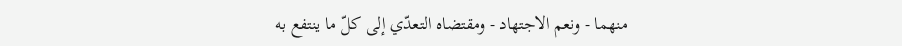منهما - ونعم الاجتهاد - ومقتضاه التعدّي إلى كلّ ما ينتفع به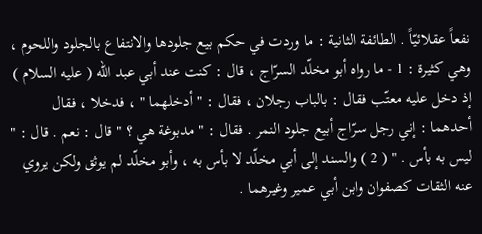نفعاً عقلائيّاً . الطائفة الثانية : ما وردت في حكم بيع جلودها والانتفاع بالجلود واللحوم ، وهي كثيرة : 1 - ما رواه أبو مخلّد السرّاج ، قال : كنت عند أبي عبد اللّه ( عليه السلام ) إذ دخل عليه معتّب فقال : بالباب رجلان ، فقال : " أدخلهما " ، فدخلا ، فقال أحدهما : إني رجل سرّاج أبيع جلود النمر . فقال : " مدبوغة هي ؟ " قال : نعم . قال : " ليس به بأس . " ( 2 ) والسند إلى أبي مخلّد لا بأس به ، وأبو مخلّد لم يوثق ولكن يروي عنه الثقات كصفوان وابن أبي عمير وغيرهما .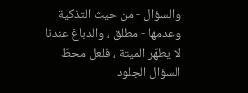والسؤال - من حيث التذكية وعدمها - مطلق ، والدباغ عندنا لا يطهّر الميتة ، فلعل محطّ السؤال الجلود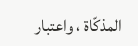المذكّاة ، واعتبار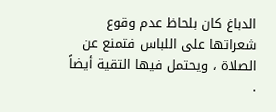الدباغ كان بلحاظ عدم وقوع شعراتها على اللباس فتمنع عن الصلاة ، ويحتمل فيها التقية أيضاً .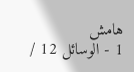هامش
1 - الوسائل 12 /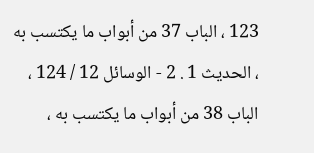123 ، الباب 37 من أبواب ما يكتسب به ، الحديث 1 . 2 - الوسائل 12 / 124 ، الباب 38 من أبواب ما يكتسب به ،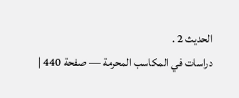الحديث 2 .
دراسات في المكاسب المحرمة — صفحة 440 |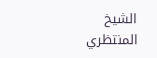الشيخ المنتظري